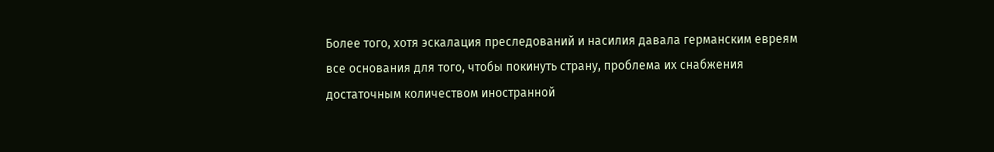Более того, хотя эскалация преследований и насилия давала германским евреям все основания для того, чтобы покинуть страну, проблема их снабжения достаточным количеством иностранной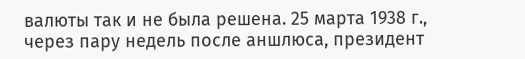валюты так и не была решена. 25 марта 1938 г., через пару недель после аншлюса, президент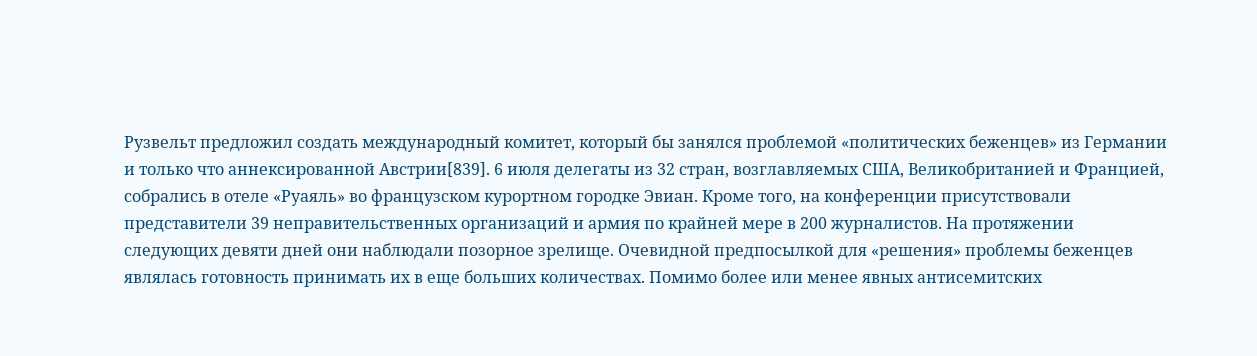Рузвельт предложил создать международный комитет, который бы занялся проблемой «политических беженцев» из Германии и только что аннексированной Австрии[839]. 6 июля делегаты из 32 стран, возглавляемых США, Великобританией и Францией, собрались в отеле «Руаяль» во французском курортном городке Эвиан. Кроме того, на конференции присутствовали представители 39 неправительственных организаций и армия по крайней мере в 200 журналистов. На протяжении следующих девяти дней они наблюдали позорное зрелище. Очевидной предпосылкой для «решения» проблемы беженцев являлась готовность принимать их в еще больших количествах. Помимо более или менее явных антисемитских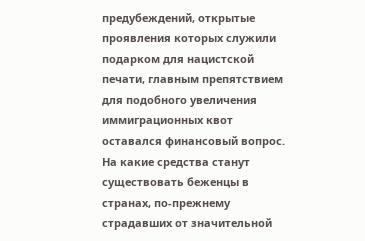предубеждений, открытые проявления которых служили подарком для нацистской печати, главным препятствием для подобного увеличения иммиграционных квот оставался финансовый вопрос. На какие средства станут существовать беженцы в странах, по-прежнему страдавших от значительной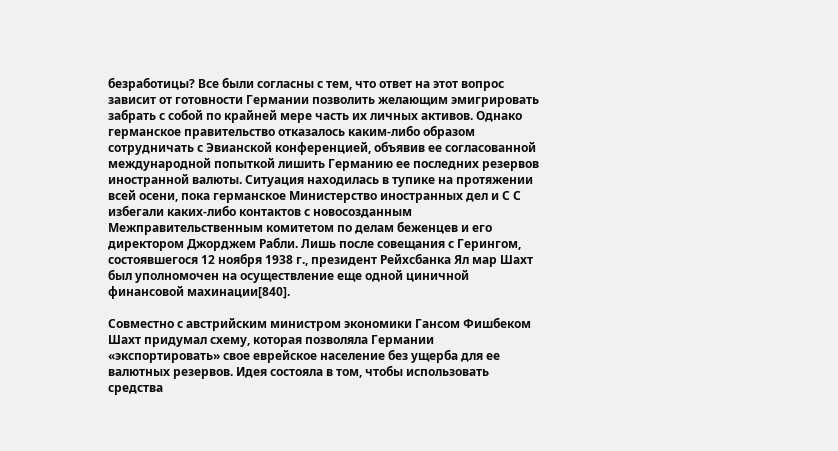безработицы? Все были согласны с тем, что ответ на этот вопрос зависит от готовности Германии позволить желающим эмигрировать забрать с собой по крайней мере часть их личных активов. Однако германское правительство отказалось каким-либо образом сотрудничать с Эвианской конференцией, объявив ее согласованной международной попыткой лишить Германию ее последних резервов иностранной валюты. Ситуация находилась в тупике на протяжении всей осени, пока германское Министерство иностранных дел и С С избегали каких-либо контактов с новосозданным Межправительственным комитетом по делам беженцев и его директором Джорджем Рабли. Лишь после совещания с Герингом, состоявшегося 12 ноября 1938 г., президент Рейхсбанка Ял мар Шахт был уполномочен на осуществление еще одной циничной финансовой махинации[840].

Совместно с австрийским министром экономики Гансом Фишбеком Шахт придумал схему, которая позволяла Германии «экспортировать» свое еврейское население без ущерба для ее валютных резервов. Идея состояла в том, чтобы использовать средства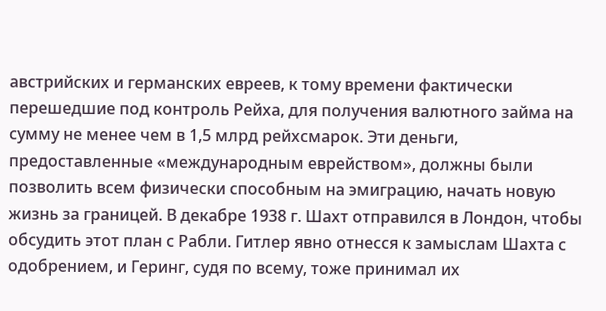австрийских и германских евреев, к тому времени фактически перешедшие под контроль Рейха, для получения валютного займа на сумму не менее чем в 1,5 млрд рейхсмарок. Эти деньги, предоставленные «международным еврейством», должны были позволить всем физически способным на эмиграцию, начать новую жизнь за границей. В декабре 1938 г. Шахт отправился в Лондон, чтобы обсудить этот план с Рабли. Гитлер явно отнесся к замыслам Шахта с одобрением, и Геринг, судя по всему, тоже принимал их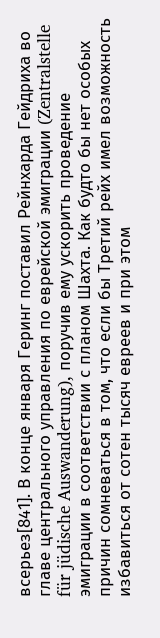всерьез[841]. В конце января Геринг поставил Рейнхарда Гейдриха во главе центрального управления по еврейской эмиграции (Zentralstelle für jüdische Auswanderung), поручив ему ускорить проведение эмиграции в соответствии с планом Шахта. Как будто бы нет особых причин сомневаться в том, что если бы Третий рейх имел возможность избавиться от сотен тысяч евреев и при этом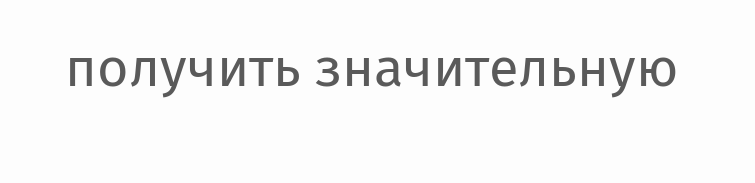получить значительную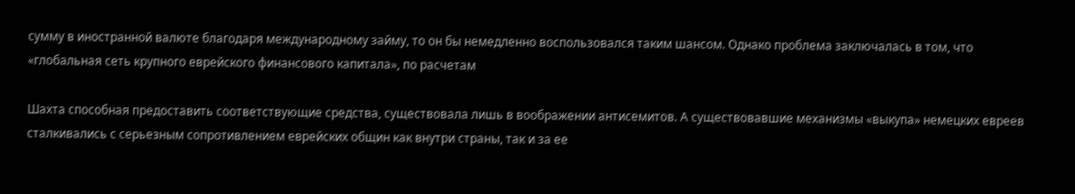сумму в иностранной валюте благодаря международному займу, то он бы немедленно воспользовался таким шансом. Однако проблема заключалась в том, что «глобальная сеть крупного еврейского финансового капитала», по расчетам

Шахта способная предоставить соответствующие средства, существовала лишь в воображении антисемитов. А существовавшие механизмы «выкупа» немецких евреев сталкивались с серьезным сопротивлением еврейских общин как внутри страны, так и за ее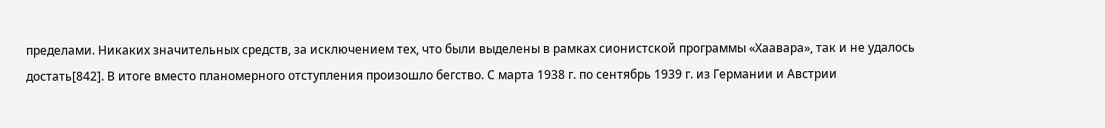пределами. Никаких значительных средств, за исключением тех, что были выделены в рамках сионистской программы «Хаавара», так и не удалось достать[842]. В итоге вместо планомерного отступления произошло бегство. С марта 1938 г. по сентябрь 1939 г. из Германии и Австрии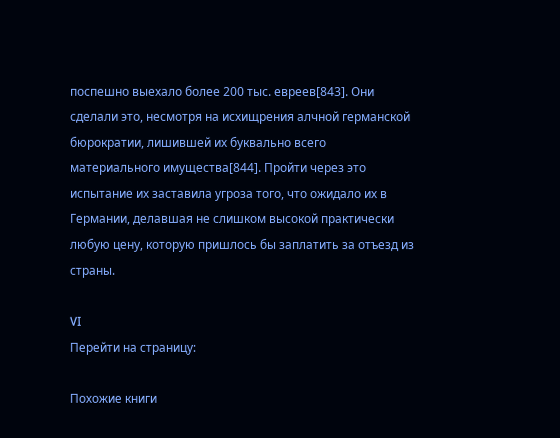поспешно выехало более 200 тыс. евреев[843]. Они сделали это, несмотря на исхищрения алчной германской бюрократии, лишившей их буквально всего материального имущества[844]. Пройти через это испытание их заставила угроза того, что ожидало их в Германии, делавшая не слишком высокой практически любую цену, которую пришлось бы заплатить за отъезд из страны.

VI
Перейти на страницу:

Похожие книги